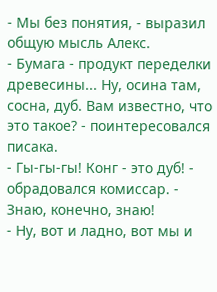- Мы без понятия, - выразил общую мысль Алекс.
- Бумага - продукт переделки древесины... Ну, осина там, сосна, дуб. Вам известно, что это такое? - поинтересовался писака.
- Гы-гы-гы! Конг - это дуб! - обрадовался комиссар. - Знаю, конечно, знаю!
- Ну, вот и ладно, вот мы и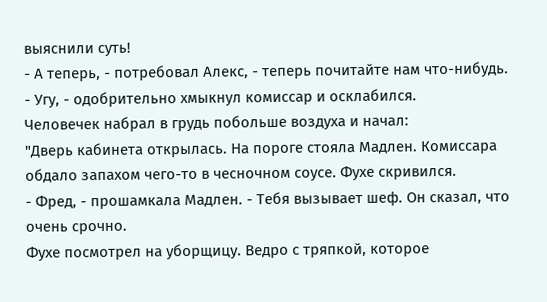выяснили суть!
- А теперь, - потребовал Алекс, - теперь почитайте нам что-нибудь.
- Угу, - одобрительно хмыкнул комиссар и осклабился.
Человечек набрал в грудь побольше воздуха и начал:
"Дверь кабинета открылась. На пороге стояла Мадлен. Комиссара обдало запахом чего-то в чесночном соусе. Фухе скривился.
- Фред, - прошамкала Мадлен. - Тебя вызывает шеф. Он сказал, что очень срочно.
Фухе посмотрел на уборщицу. Ведро с тряпкой, которое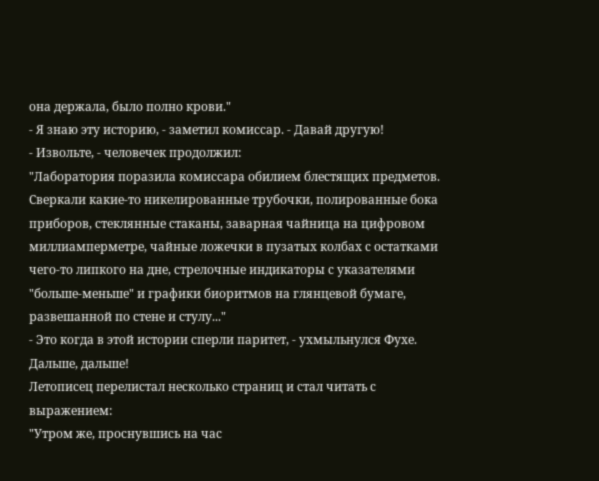она держала, было полно крови."
- Я знаю эту историю, - заметил комиссар. - Давай другую!
- Извольте, - человечек продолжил:
"Лаборатория поразила комиссара обилием блестящих предметов. Сверкали какие-то никелированные трубочки, полированные бока приборов, стеклянные стаканы, заварная чайница на цифровом миллиамперметре, чайные ложечки в пузатых колбах с остатками чего-то липкого на дне, стрелочные индикаторы с указателями "больше-меньше" и графики биоритмов на глянцевой бумаге, развешанной по стене и стулу..."
- Это когда в этой истории сперли паритет, - ухмыльнулся Фухе. Дальше, дальше!
Летописец перелистал несколько страниц и стал читать с выражением:
"Утром же, проснувшись на час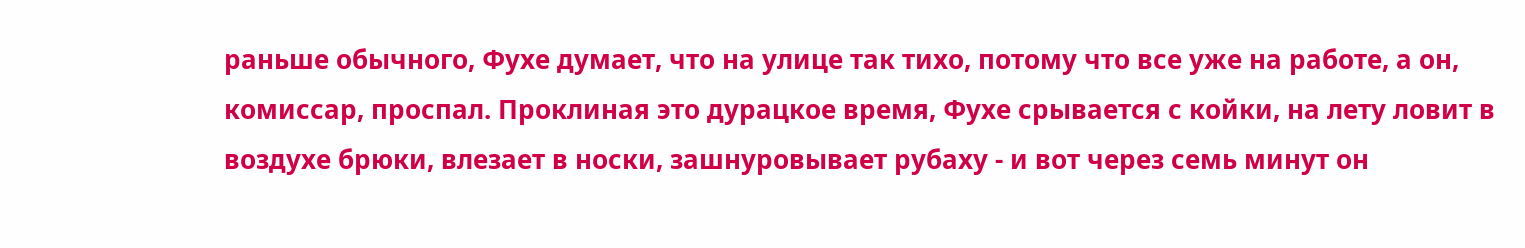раньше обычного, Фухе думает, что на улице так тихо, потому что все уже на работе, а он, комиссар, проспал. Проклиная это дурацкое время, Фухе срывается с койки, на лету ловит в воздухе брюки, влезает в носки, зашнуровывает рубаху - и вот через семь минут он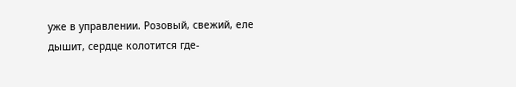уже в управлении. Розовый, свежий, еле дышит, сердце колотится где-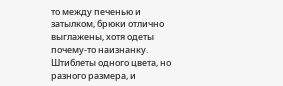то между печенью и затылком, брюки отлично выглажены, хотя одеты почему-то наизнанку. Штиблеты одного цвета, но разного размера, и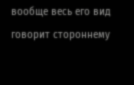вообще весь его вид говорит стороннему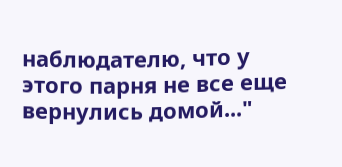наблюдателю, что у этого парня не все еще вернулись домой..."